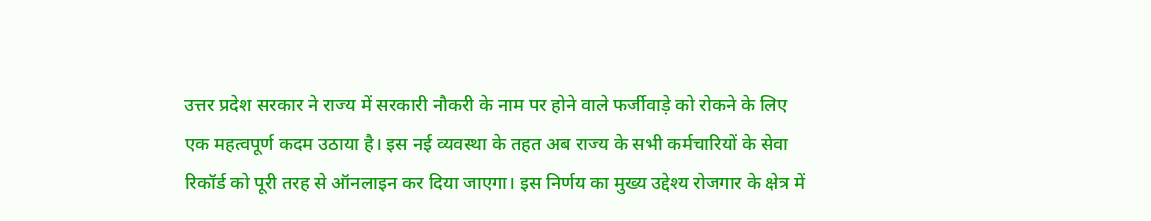उत्तर प्रदेश सरकार ने राज्य में सरकारी नौकरी के नाम पर होने वाले फर्जीवाड़े को रोकने के लिए एक महत्वपूर्ण कदम उठाया है। इस नई व्यवस्था के तहत अब राज्य के सभी कर्मचारियों के सेवा रिकॉर्ड को पूरी तरह से ऑनलाइन कर दिया जाएगा। इस निर्णय का मुख्य उद्देश्य रोजगार के क्षेत्र में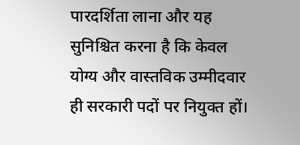पारदर्शिता लाना और यह सुनिश्चित करना है कि केवल योग्य और वास्तविक उम्मीदवार ही सरकारी पदों पर नियुक्त हों।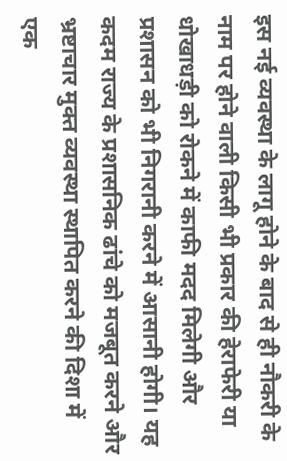इस नई व्यवस्था के लागू होने के बाद से ही नौकरी के नाम पर होने वाली किसी भी प्रकार की हेराफेरी या धोखाधड़ी को रोकने में काफी मदद मिलेगी और प्रशासन को भी निगरानी करने में आसानी होगी। यह कदम राज्य के प्रशासनिक ढांचे को मजबूत करने और भ्रष्टाचार मुक्त व्यवस्था स्थापित करने की दिशा में एक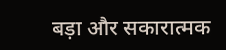बड़ा और सकारात्मक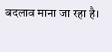बदलाव माना जा रहा है।